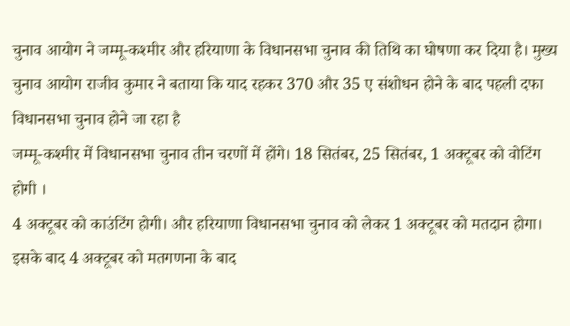चुनाव आयोग ने जम्मू-कश्मीर और हरियाणा के विधानसभा चुनाव की तिथि का घोषणा कर दिया है। मुख्य चुनाव आयोग राजीव कुमार ने बताया कि याद रहकर 370 और 35 ए संशोधन होने के बाद पहली दफा विधानसभा चुनाव होने जा रहा है
जम्मू-कश्मीर में विधानसभा चुनाव तीन चरणों में होंगे। 18 सितंबर, 25 सितंबर, 1 अक्टूबर को वोटिंग होगी ।
4 अक्टूबर को काउंटिंग होगी। और हरियाणा विधानसभा चुनाव को लेकर 1 अक्टूबर को मतदान होगा। इसके बाद 4 अक्टूबर को मतगणना के बाद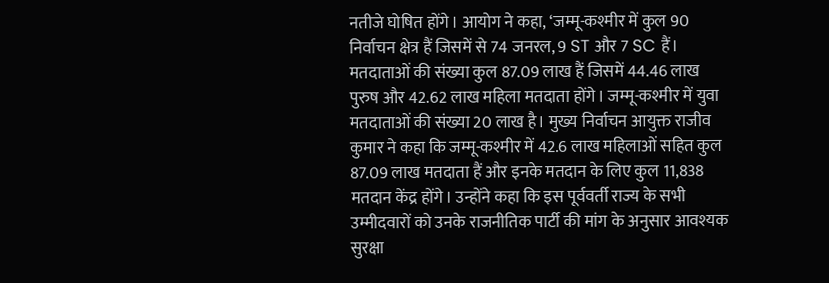नतीजे घोषित होंगे। आयोग ने कहा, ‘जम्मू-कश्मीर में कुल 90 निर्वाचन क्षेत्र हैं जिसमें से 74 जनरल, 9 ST और 7 SC हैं। मतदाताओं की संख्या कुल 87.09 लाख हैं जिसमें 44.46 लाख पुरुष और 42.62 लाख महिला मतदाता होंगे। जम्मू-कश्मीर में युवा मतदाताओं की संख्या 20 लाख है। मुख्य निर्वाचन आयुक्त राजीव कुमार ने कहा कि जम्मू-कश्मीर में 42.6 लाख महिलाओं सहित कुल 87.09 लाख मतदाता हैं और इनके मतदान के लिए कुल 11,838 मतदान केंद्र होंगे। उन्होंने कहा कि इस पूर्ववर्ती राज्य के सभी उम्मीदवारों को उनके राजनीतिक पार्टी की मांग के अनुसार आवश्यक सुरक्षा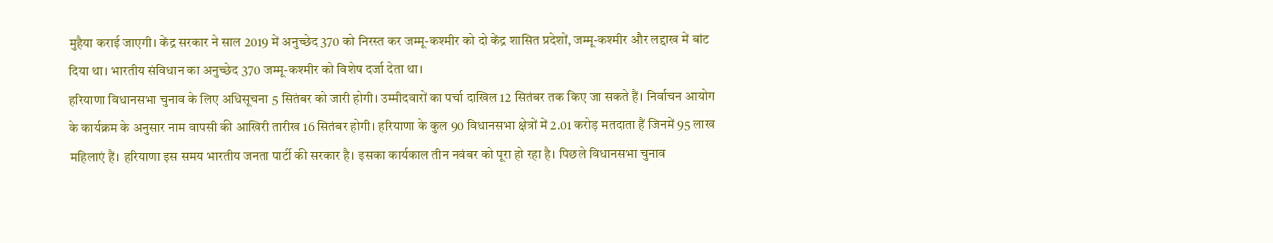मुहैया कराई जाएगी। केंद्र सरकार ने साल 2019 में अनुच्छेद 370 को निरस्त कर जम्मू-कश्मीर को दो केंद्र शासित प्रदेशों, जम्मू-कश्मीर और लद्दाख में बांट दिया था। भारतीय संविधान का अनुच्छेद 370 जम्मू-कश्मीर को विशेष दर्जा देता था।
हरियाणा विधानसभा चुनाव के लिए अधिसूचना 5 सितंबर को जारी होगी। उम्मीदवारों का पर्चा दाखिल 12 सितंबर तक किए जा सकते हैं। निर्वाचन आयोग के कार्यक्रम के अनुसार नाम वापसी की आखिरी तारीख 16 सितंबर होगी। हरियाणा के कुल 90 विधानसभा क्षेत्रों में 2.01 करोड़ मतदाता हैं जिनमें 95 लाख महिलाएं हैं। हरियाणा इस समय भारतीय जनता पार्टी की सरकार है। इसका कार्यकाल तीन नवंबर को पूरा हो रहा है। पिछले विधानसभा चुनाव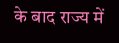के बाद राज्य में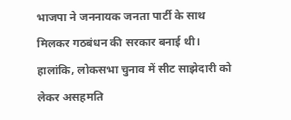भाजपा ने जननायक जनता पार्टी के साथ मिलकर गठबंधन की सरकार बनाई थी। हालांकि, लोकसभा चुनाव में सीट साझेदारी को लेकर असहमति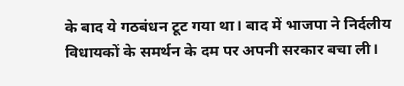के बाद ये गठबंधन टूट गया था। बाद में भाजपा ने निर्दलीय विधायकों के समर्थन के दम पर अपनी सरकार बचा ली।